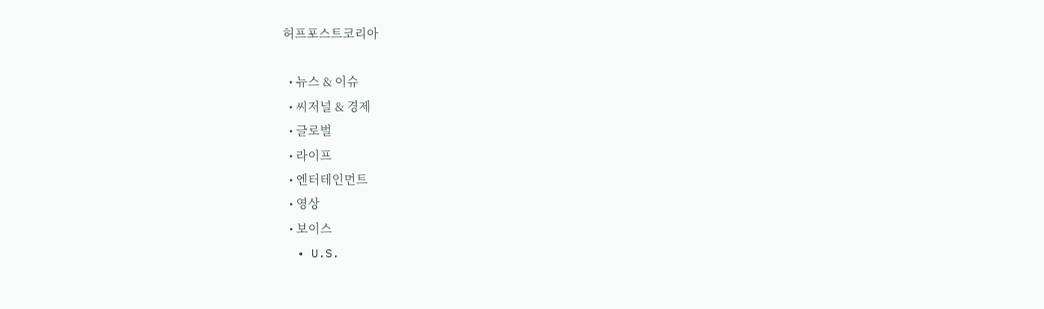허프포스트코리아

  • 뉴스 & 이슈
  • 씨저널 & 경제
  • 글로벌
  • 라이프
  • 엔터테인먼트
  • 영상
  • 보이스
  • U.S.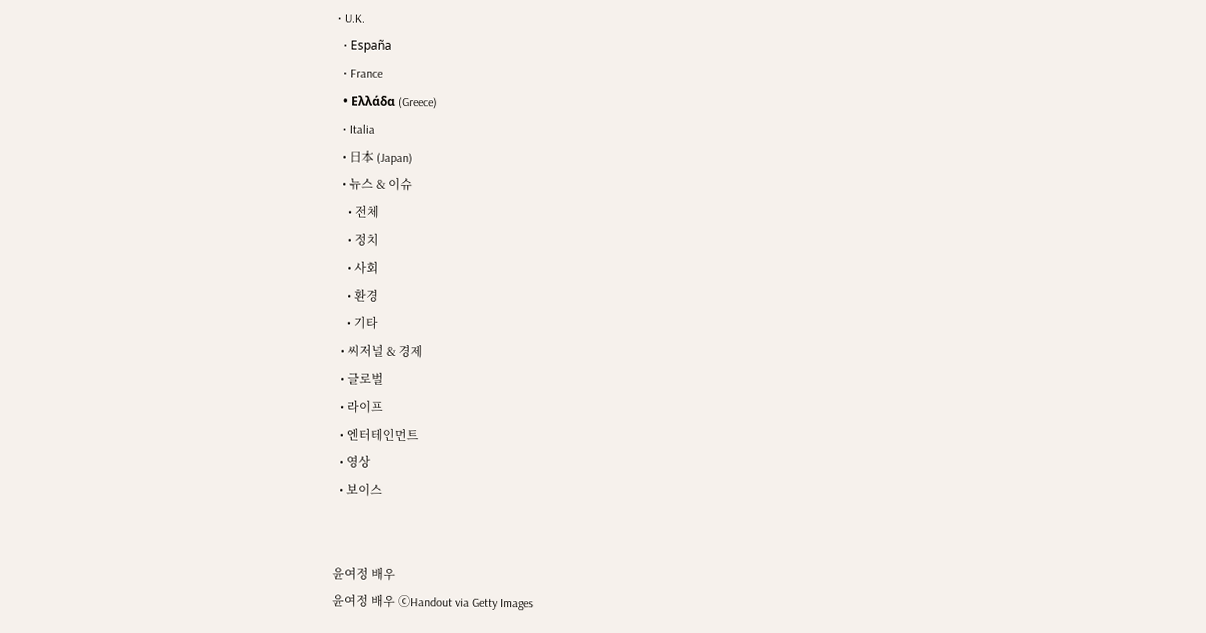• U.K.
  • España
  • France
  • Ελλάδα (Greece)
  • Italia
  • 日本 (Japan)
  • 뉴스 & 이슈
    • 전체
    • 정치
    • 사회
    • 환경
    • 기타
  • 씨저널 & 경제
  • 글로벌
  • 라이프
  • 엔터테인먼트
  • 영상
  • 보이스


윤여정 배우
윤여정 배우 ⓒHandout via Getty Images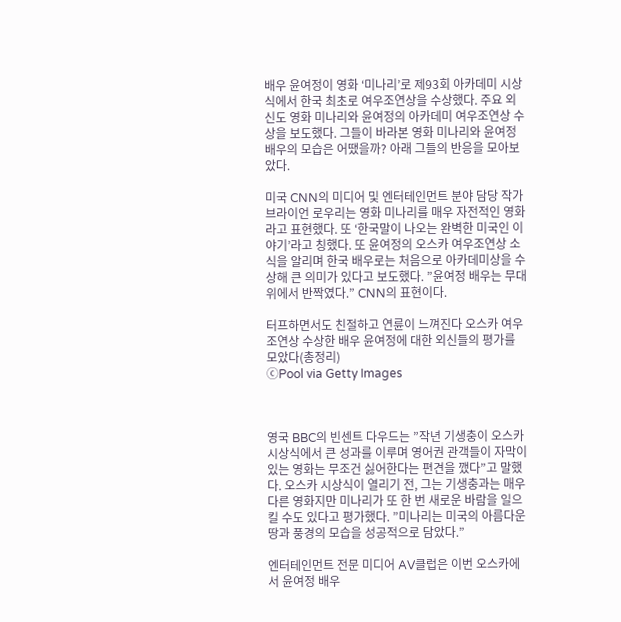배우 윤여정이 영화 ‘미나리’로 제93회 아카데미 시상식에서 한국 최초로 여우조연상을 수상했다. 주요 외신도 영화 미나리와 윤여정의 아카데미 여우조연상 수상을 보도했다. 그들이 바라본 영화 미나리와 윤여정 배우의 모습은 어땠을까? 아래 그들의 반응을 모아보았다.

미국 CNN의 미디어 및 엔터테인먼트 분야 담당 작가 브라이언 로우리는 영화 미나리를 매우 자전적인 영화라고 표현했다. 또 ‘한국말이 나오는 완벽한 미국인 이야기’라고 칭했다. 또 윤여정의 오스카 여우조연상 소식을 알리며 한국 배우로는 처음으로 아카데미상을 수상해 큰 의미가 있다고 보도했다. ”윤여정 배우는 무대 위에서 반짝였다.” CNN의 표현이다.

터프하면서도 친절하고 연륜이 느껴진다 오스카 여우조연상 수상한 배우 윤여정에 대한 외신들의 평가를 모았다(총정리)
ⓒPool via Getty Images



영국 BBC의 빈센트 다우드는 ”작년 기생충이 오스카 시상식에서 큰 성과를 이루며 영어권 관객들이 자막이 있는 영화는 무조건 싫어한다는 편견을 깼다”고 말했다. 오스카 시상식이 열리기 전, 그는 기생충과는 매우 다른 영화지만 미나리가 또 한 번 새로운 바람을 일으킬 수도 있다고 평가했다. ”미나리는 미국의 아름다운 땅과 풍경의 모습을 성공적으로 담았다.”

엔터테인먼트 전문 미디어 AV클럽은 이번 오스카에서 윤여정 배우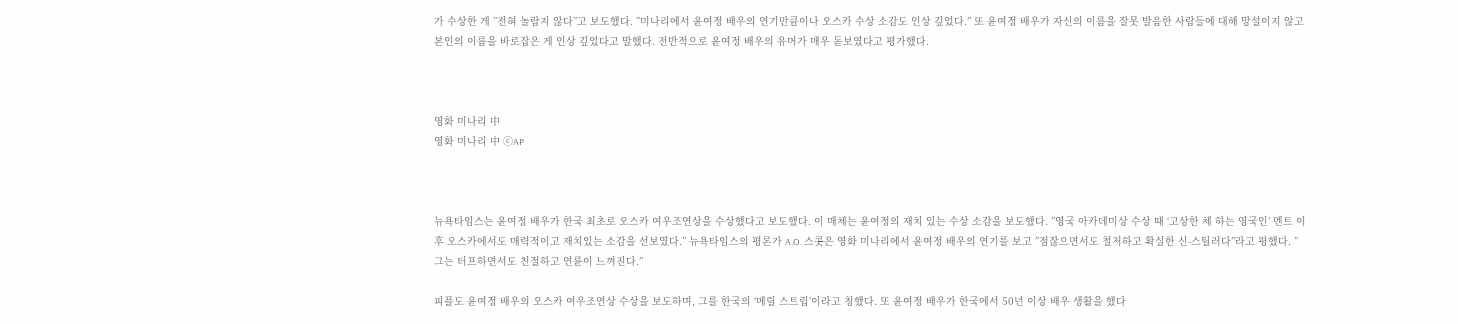가 수상한 게 ”전혀 놀랍지 않다”고 보도했다. ”미나리에서 윤여정 배우의 연기만큼이나 오스카 수상 소감도 인상 깊었다.” 또 윤여정 배우가 자신의 이름을 잘못 발음한 사람들에 대해 망설이지 않고 본인의 이름을 바로잡은 게 인상 깊었다고 말했다. 전반적으로 윤여정 배우의 유머가 매우 돋보였다고 평가했다.



영화 미나리 中
영화 미나리 中 ⓒAP



뉴욕타임스는 윤여정 배우가 한국 최초로 오스카 여우조연상을 수상했다고 보도했다. 이 매체는 윤여정의 재치 있는 수상 소감을 보도했다. ”영국 아카데미상 수상 때 ‘고상한 체 하는 영국인’ 멘트 이후 오스카에서도 매력적이고 재치있는 소감을 선보였다.” 뉴욕타임스의 평론가 A.O. 스콧은 영화 미나리에서 윤여정 배우의 연기를 보고 ”점잖으면서도 철저하고 확실한 신-스틸러다”라고 평했다. ”그는 터프하면서도 친절하고 연륜이 느껴진다.”

피플도 윤여정 배우의 오스카 여우조연상 수상을 보도하며, 그를 한국의 ‘메릴 스트립’이라고 칭했다. 또 윤여정 배우가 한국에서 50년 이상 배우 생활을 했다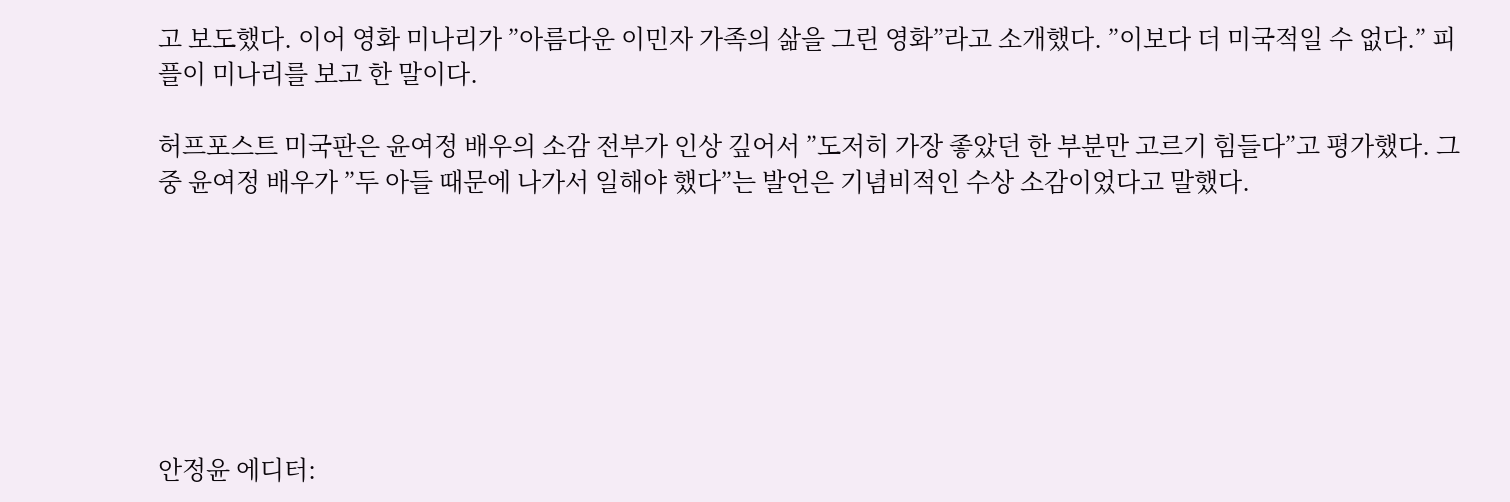고 보도했다. 이어 영화 미나리가 ”아름다운 이민자 가족의 삶을 그린 영화”라고 소개했다. ”이보다 더 미국적일 수 없다.” 피플이 미나리를 보고 한 말이다.

허프포스트 미국판은 윤여정 배우의 소감 전부가 인상 깊어서 ”도저히 가장 좋았던 한 부분만 고르기 힘들다”고 평가했다. 그중 윤여정 배우가 ”두 아들 때문에 나가서 일해야 했다”는 발언은 기념비적인 수상 소감이었다고 말했다.







안정윤 에디터: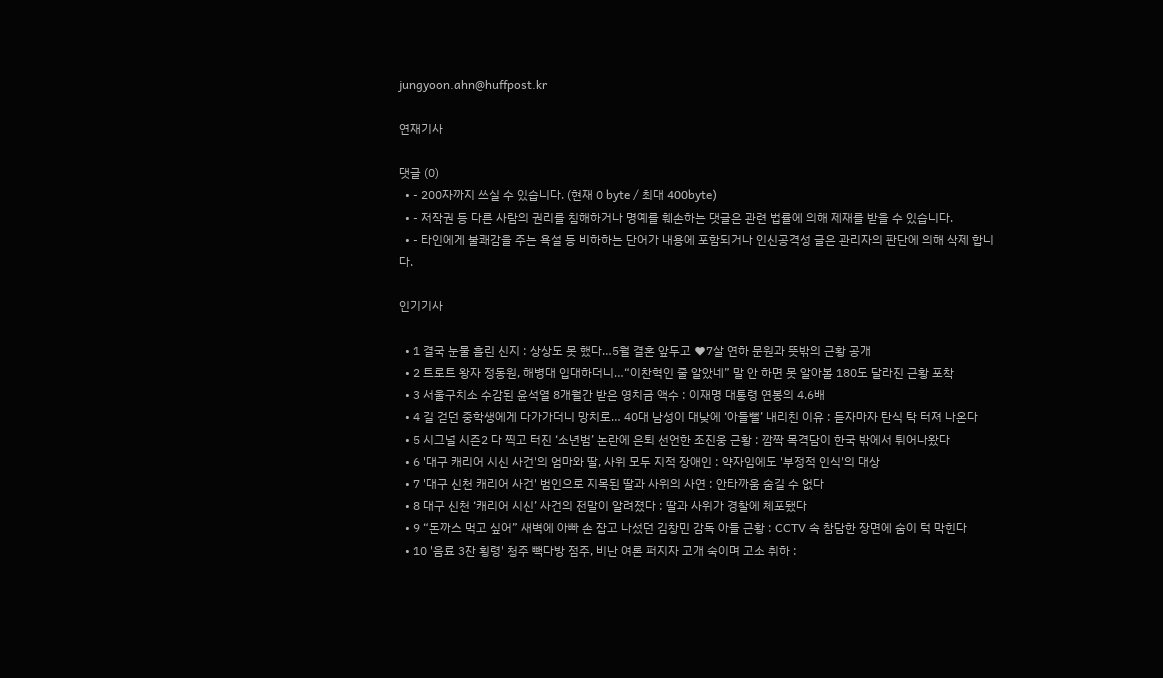jungyoon.ahn@huffpost.kr

연재기사

댓글 (0)
  • - 200자까지 쓰실 수 있습니다. (현재 0 byte / 최대 400byte)
  • - 저작권 등 다른 사람의 권리를 침해하거나 명예를 훼손하는 댓글은 관련 법률에 의해 제재를 받을 수 있습니다.
  • - 타인에게 불쾌감을 주는 욕설 등 비하하는 단어가 내용에 포함되거나 인신공격성 글은 관리자의 판단에 의해 삭제 합니다.

인기기사

  • 1 결국 눈물 흘린 신지 : 상상도 못 했다…5월 결혼 앞두고 ♥7살 연하 문원과 뜻밖의 근황 공개
  • 2 트로트 왕자 정동원, 해병대 입대하더니…“이찬혁인 줄 알았네” 말 안 하면 못 알아볼 180도 달라진 근황 포착
  • 3 서울구치소 수감된 윤석열 8개월간 받은 영치금 액수 : 이재명 대통령 연봉의 4.6배
  • 4 길 걷던 중학생에게 다가가더니 망치로… 40대 남성이 대낮에 ‘아들뻘’ 내리친 이유 : 듣자마자 탄식 탁 터져 나온다
  • 5 시그널 시즌2 다 찍고 터진 ‘소년범’ 논란에 은퇴 선언한 조진웅 근황 : 깜짝 목격담이 한국 밖에서 튀어나왔다
  • 6 '대구 캐리어 시신 사건'의 엄마와 딸, 사위 모두 지적 장애인 : 약자임에도 '부정적 인식'의 대상
  • 7 '대구 신천 캐리어 사건' 범인으로 지목된 딸과 사위의 사연 : 안타까움 숨길 수 없다
  • 8 대구 신천 ‘캐리어 시신’ 사건의 전말이 알려졌다 : 딸과 사위가 경찰에 체포됐다
  • 9 “돈까스 먹고 싶어” 새벽에 아빠 손 잡고 나섰던 김창민 감독 아들 근황 : CCTV 속 참담한 장면에 숨이 턱 막힌다
  • 10 '음료 3잔 횡령' 청주 빽다방 점주, 비난 여론 퍼지자 고개 숙이며 고소 취하 :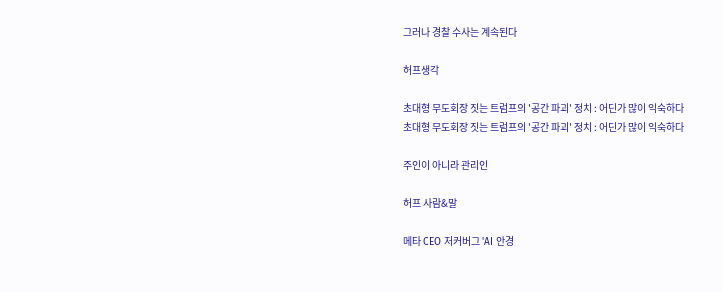그러나 경찰 수사는 계속된다

허프생각

초대형 무도회장 짓는 트럼프의 '공간 파괴' 정치 : 어딘가 많이 익숙하다
초대형 무도회장 짓는 트럼프의 '공간 파괴' 정치 : 어딘가 많이 익숙하다

주인이 아니라 관리인

허프 사람&말

메타 CEO 저커버그 'AI 안경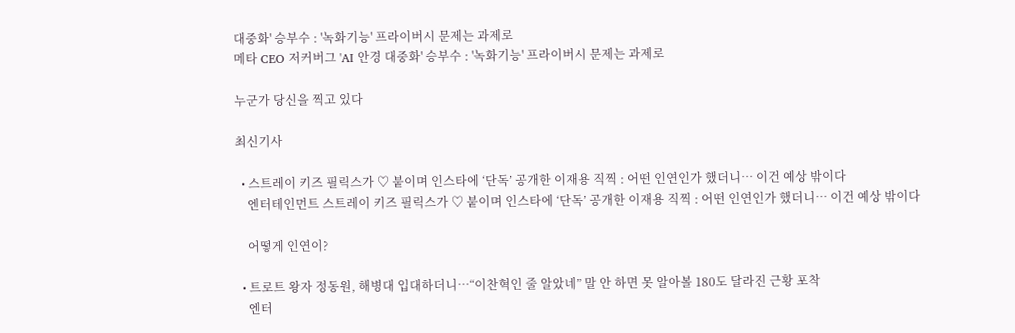대중화' 승부수 : '녹화기능' 프라이버시 문제는 과제로
메타 CEO 저커버그 'AI 안경 대중화' 승부수 : '녹화기능' 프라이버시 문제는 과제로

누군가 당신을 찍고 있다

최신기사

  • 스트레이 키즈 필릭스가 ♡ 붙이며 인스타에 ‘단독’ 공개한 이재용 직찍 : 어떤 인연인가 했더니… 이건 예상 밖이다
    엔터테인먼트 스트레이 키즈 필릭스가 ♡ 붙이며 인스타에 ‘단독’ 공개한 이재용 직찍 : 어떤 인연인가 했더니… 이건 예상 밖이다

    어떻게 인연이?

  • 트로트 왕자 정동원, 해병대 입대하더니…“이찬혁인 줄 알았네” 말 안 하면 못 알아볼 180도 달라진 근황 포착
    엔터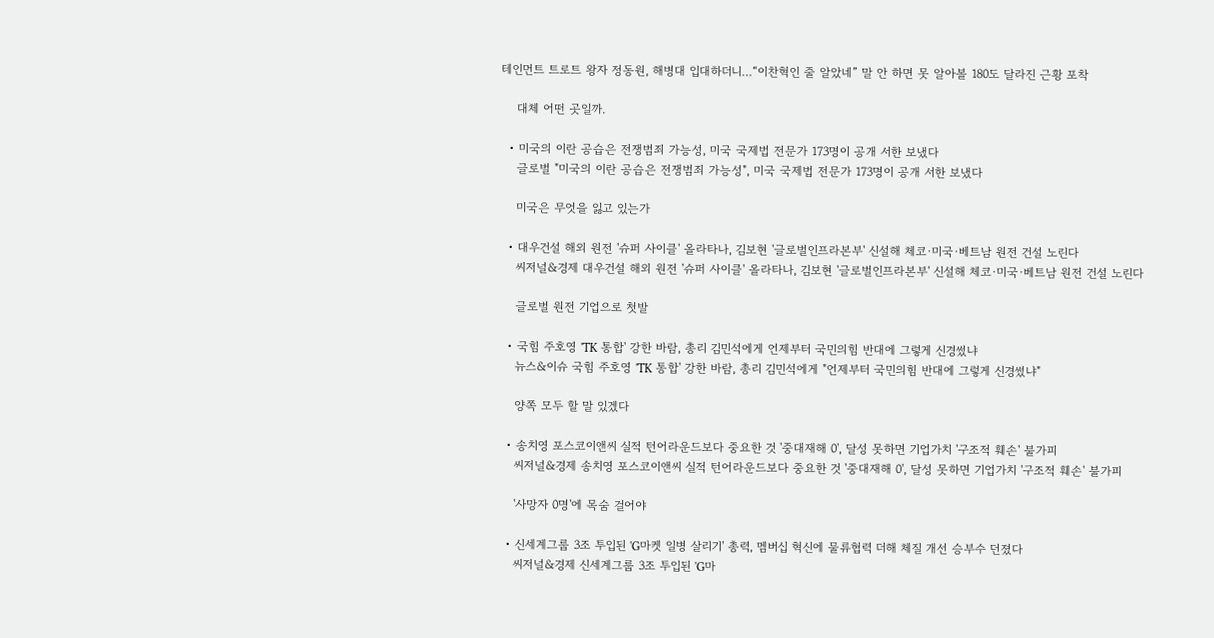테인먼트 트로트 왕자 정동원, 해병대 입대하더니…“이찬혁인 줄 알았네” 말 안 하면 못 알아볼 180도 달라진 근황 포착

    대체 어떤 곳일까.

  • 미국의 이란 공습은 전쟁범죄 가능성, 미국 국제법 전문가 173명이 공개 서한 보냈다
    글로벌 "미국의 이란 공습은 전쟁범죄 가능성", 미국 국제법 전문가 173명이 공개 서한 보냈다

    미국은 무엇을 잃고 있는가

  • 대우건설 해외 원전 '슈퍼 사이클' 올라타나, 김보현 '글로벌인프라본부' 신설해 체코·미국·베트남 원전 건설 노린다
    씨저널&경제 대우건설 해외 원전 '슈퍼 사이클' 올라타나, 김보현 '글로벌인프라본부' 신설해 체코·미국·베트남 원전 건설 노린다

    글로벌 원전 기업으로 첫발

  • 국힘 주호영 'TK 통합' 강한 바람, 총리 김민석에게 언제부터 국민의힘 반대에 그렇게 신경썼냐
    뉴스&이슈 국힘 주호영 'TK 통합' 강한 바람, 총리 김민석에게 "언제부터 국민의힘 반대에 그렇게 신경썼냐"

    양쪽 모두 할 말 있겠다

  • 송치영 포스코이앤씨 실적 턴어라운드보다 중요한 것 '중대재해 0', 달성 못하면 기업가치 '구조적 훼손' 불가피
    씨저널&경제 송치영 포스코이앤씨 실적 턴어라운드보다 중요한 것 '중대재해 0', 달성 못하면 기업가치 '구조적 훼손' 불가피

    '사망자 0명'에 목숨 걸어야

  • 신세계그룹 3조 투입된 'G마켓 일병 살리기' 총력, 멤버십 혁신에 물류협력 더해 체질 개선 승부수 던졌다
    씨저널&경제 신세계그룹 3조 투입된 'G마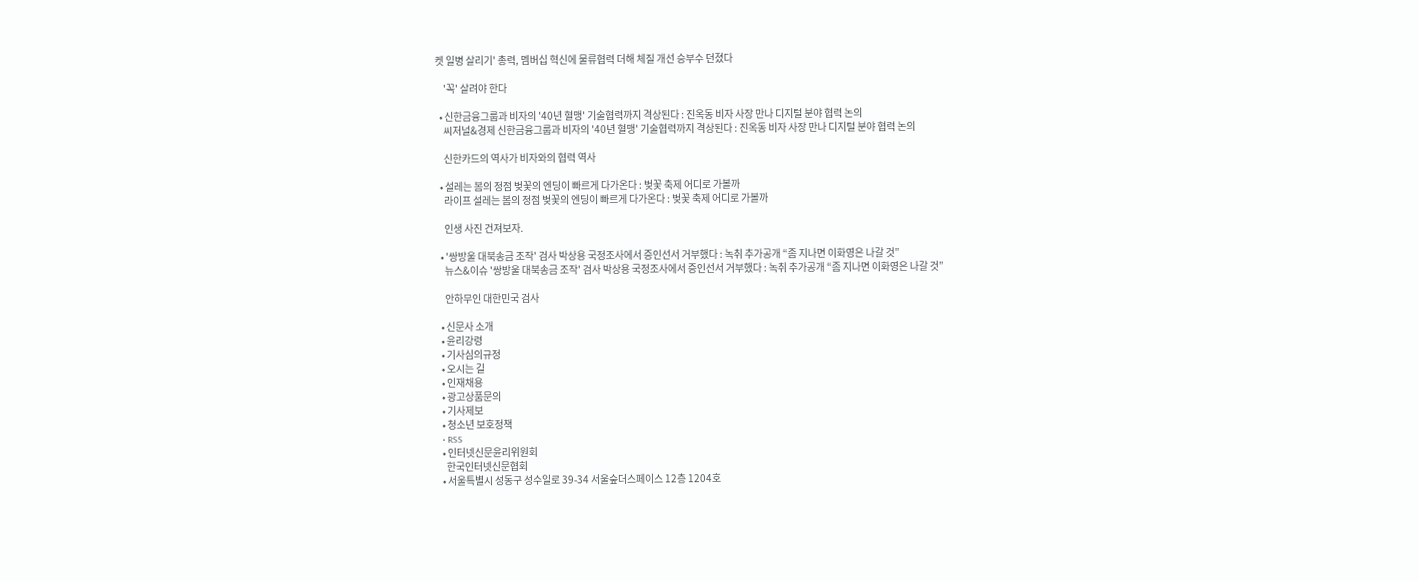켓 일병 살리기' 총력, 멤버십 혁신에 물류협력 더해 체질 개선 승부수 던졌다

    '꼭' 살려야 한다

  • 신한금융그룹과 비자의 '40년 혈맹' 기술협력까지 격상된다 : 진옥동 비자 사장 만나 디지털 분야 협력 논의
    씨저널&경제 신한금융그룹과 비자의 '40년 혈맹' 기술협력까지 격상된다 : 진옥동 비자 사장 만나 디지털 분야 협력 논의

    신한카드의 역사가 비자와의 협력 역사

  • 설레는 봄의 정점 벚꽃의 엔딩이 빠르게 다가온다 : 벚꽃 축제 어디로 가볼까
    라이프 설레는 봄의 정점 벚꽃의 엔딩이 빠르게 다가온다 : 벚꽃 축제 어디로 가볼까

    인생 사진 건져보자.

  • '쌍방울 대북송금 조작' 검사 박상용 국정조사에서 증인선서 거부했다 : 녹취 추가공개 “좀 지나면 이화영은 나갈 것”
    뉴스&이슈 '쌍방울 대북송금 조작' 검사 박상용 국정조사에서 증인선서 거부했다 : 녹취 추가공개 “좀 지나면 이화영은 나갈 것”

    안하무인 대한민국 검사

  • 신문사 소개
  • 윤리강령
  • 기사심의규정
  • 오시는 길
  • 인재채용
  • 광고상품문의
  • 기사제보
  • 청소년 보호정책
  • RSS
  • 인터넷신문윤리위원회
    한국인터넷신문협회
  • 서울특별시 성동구 성수일로 39-34 서울숲더스페이스 12층 1204호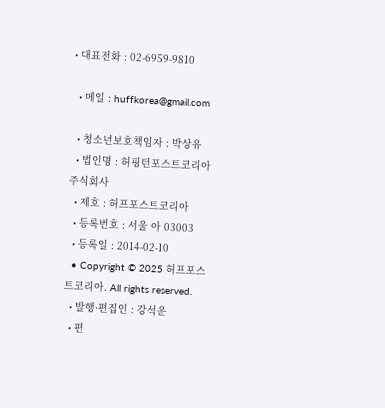• 대표전화 : 02-6959-9810

  • 메일 : huffkorea@gmail.com

  • 청소년보호책임자 : 박상유
  • 법인명 : 허핑턴포스트코리아 주식회사
  • 제호 : 허프포스트코리아
  • 등록번호 : 서울 아 03003
  • 등록일 : 2014-02-10
  • Copyright © 2025 허프포스트코리아. All rights reserved.
  • 발행·편집인 : 강석운
  • 편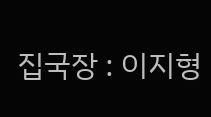집국장 : 이지형